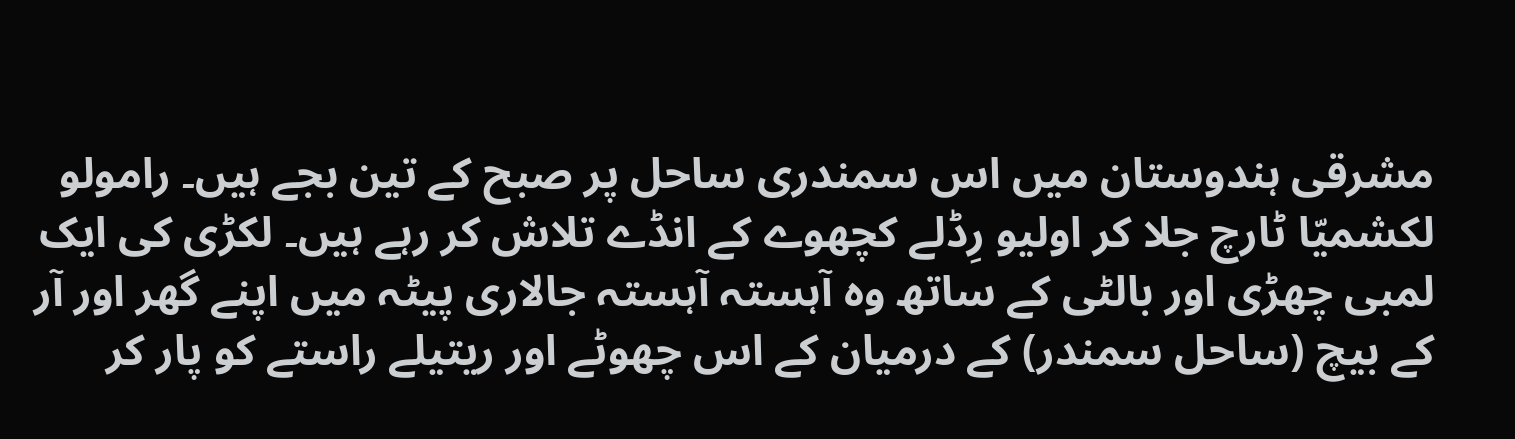مشرقی ہندوستان میں اس سمندری ساحل پر صبح کے تین بجے ہیں۔ رامولو لکشمیّا ٹارچ جلا کر اولیو رِڈلے کچھوے کے انڈے تلاش کر رہے ہیں۔ لکڑی کی ایک لمبی چھڑی اور بالٹی کے ساتھ وہ آہستہ آہستہ جالاری پیٹہ میں اپنے گھر اور آر کے بیچ (ساحل سمندر) کے درمیان کے اس چھوٹے اور ریتیلے راستے کو پار کر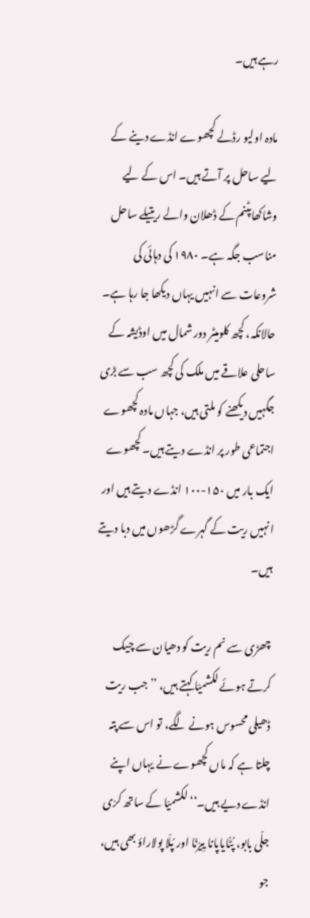رہے ہیں۔

مادہ اولیو رڈلے کچھوے انڈے دینے کے لیے ساحل پر آتے ہیں۔ اس کے لیے وشاکھاپٹنم کے ڈھلان والے ریتیلے ساحل مناسب جگہ ہے۔ ۱۹۸۰ کی دہائی کی شروعات سے انہیں یہاں دیکھا جا رہا ہے۔ حالانکہ، کچھ کلومیٹر دور شمال میں اوڈیشہ کے ساحلی علاقے میں ملک کی کچھ سب سے بڑی جگہیں دیکھنے کو ملتی ہیں، جہاں مادہ کچھوے اجتماعی طور پر انڈے دیتے ہیں۔ کچھوے ایک بار میں ۱۵۰-۱۰۰ انڈے دیتے ہیں اور انہیں ریت کے گہرے گڑھوں میں دبا دیتے ہیں۔

چھڑی سے نم ریت کو دھیان سے چیک کرتے ہوئے لکشمیّا کہتے ہیں، ’’جب ریت ڈھیلی محسوس ہونے لگے، تو اس سے پتہ چلتا ہے کہ ماں کچھوے نے یہاں اپنے انڈے دیے ہیں۔‘‘ لکشمیّا کے ساتھ کرّی جلّی بابو، پُٹّایاپانا یِیرّنّا اور پُلّا پولاراؤ بھی ہیں، جو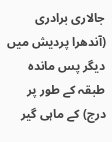جالاری برادری (آندھرا پردیش میں دیگر پس ماندہ طبقہ کے طور پر درج) کے ماہی گیر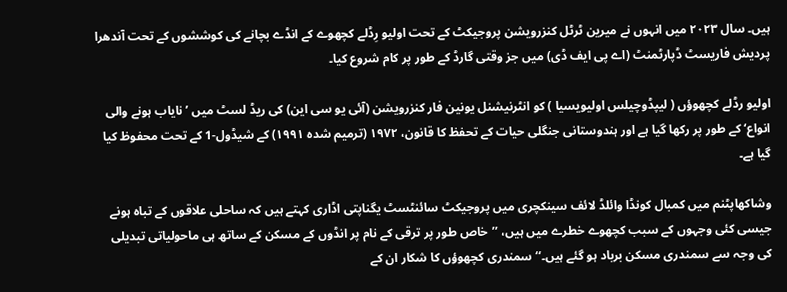ہیں۔ سال ۲۰۲۳ میں انہوں نے میرین ٹرٹل کنزرویشن پروجیکٹ کے تحت اولیو رِڈلے کچھوے کے انڈے بچانے کی کوششوں کے تحت آندھرا پردیش فاریسٹ ڈپارٹمنٹ (اے پی ایف ڈی) میں جز وقتی گارڈ کے طور پر کام شروع کیا۔

اولیو رڈلے کچھوؤں ( لیپڈوچیلس اولیویسیا ) کو انٹرنیشنل یونین فار کنزرویشن (آئی یو سی این) کی ریڈ لسٹ میں ’نایاب ہونے والی انواع‘ کے طور پر رکھا گیا ہے اور ہندوستانی جنگلی حیات کے تحفظ کا قانون، ۱۹۷۲ (ترمیم شدہ ۱۹۹۱) کے شیڈول-1 کے تحت محفوظ کیا گیا ہے۔

وشاکھاپٹنم میں کمبال کونڈا وائلڈ لائف سینکچری میں پروجیکٹ سائنٹسٹ یگناپتی اڈاری کہتے ہیں کہ ساحلی علاقوں کے تباہ ہونے جیسی کئی وجہوں کے سبب کچھوے خطرے میں ہیں، ’’خاص طور پر ترقی کے نام پر انڈوں کے مسکن کے ساتھ ہی ماحولیاتی تبدیلی کی وجہ سے سمندری مسکن برباد ہو گئے ہیں۔‘‘ سمندری کچھوؤں کا شکار ان کے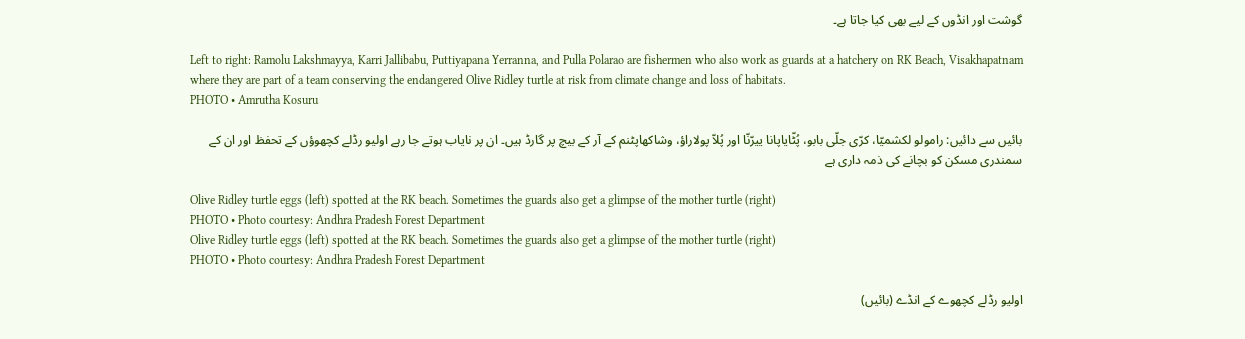گوشت اور انڈوں کے لیے بھی کیا جاتا ہے۔

Left to right: Ramolu Lakshmayya, Karri Jallibabu, Puttiyapana Yerranna, and Pulla Polarao are fishermen who also work as guards at a hatchery on RK Beach, Visakhapatnam where they are part of a team conserving the endangered Olive Ridley turtle at risk from climate change and loss of habitats.
PHOTO • Amrutha Kosuru

بائیں سے دائیں: رامولو لکشمیّا، کرّی جلّی بابو، پُٹّایاپانا ییرّنّا اور پُلاّ پولاراؤ، وشاکھاپٹنم کے آر کے بیچ پر گارڈ ہیں۔ ان پر نایاب ہوتے جا رہے اولیو رڈلے کچھوؤں کے تحفظ اور ان کے سمندری مسکن کو بچانے کی ذمہ داری ہے

Olive Ridley turtle eggs (left) spotted at the RK beach. Sometimes the guards also get a glimpse of the mother turtle (right)
PHOTO • Photo courtesy: Andhra Pradesh Forest Department
Olive Ridley turtle eggs (left) spotted at the RK beach. Sometimes the guards also get a glimpse of the mother turtle (right)
PHOTO • Photo courtesy: Andhra Pradesh Forest Department

اولیو رڈلے کچھوے کے انڈے (بائیں)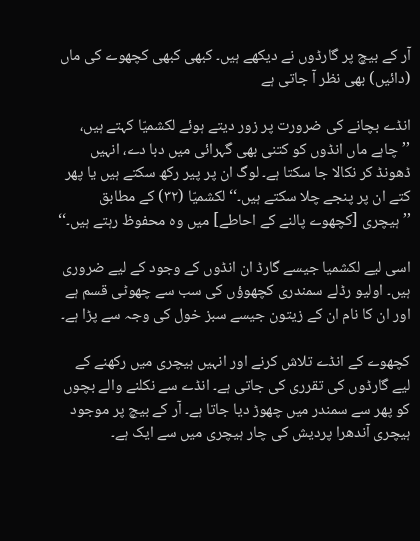آر کے بیچ پر گارڈوں نے دیکھے ہیں۔ کبھی کبھی کچھوے کی ماں (دائیں) بھی نظر آ جاتی ہے

انڈے بچانے کی ضرورت پر زور دیتے ہوئے لکشمیّا کہتے ہیں، ’’چاہے ماں انڈوں کو کتنی بھی گہرائی میں دبا دے، انہیں ڈھونڈ کر نکالا جا سکتا ہے۔ لوگ ان پر پیر رکھ سکتے ہیں یا پھر کتے ان پر پنجے چلا سکتے ہیں۔‘‘ لکشمیّا (۳۲) کے مطابق ’’ہیچری [کچھوے پالنے کے احاطے] میں وہ محفوظ رہتے ہیں۔‘‘

اسی لیے لکشمیا جیسے گارڈ ان انڈوں کے وجود کے لیے ضروری ہیں۔ اولیو رڈلے سمندری کچھوؤں کی سب سے چھوٹی قسم ہے اور ان کا نام ان کے زیتون جیسے سبز خول کی وجہ سے پڑا ہے۔

کچھوے کے انڈے تلاش کرنے اور انہیں ہیچری میں رکھنے کے لیے گارڈوں کی تقرری کی جاتی ہے۔ انڈے سے نکلنے والے بچوں کو پھر سے سمندر میں چھوڑ دیا جاتا ہے۔ آر کے بیچ پر موجود ہیچری آندھرا پردیش کی چار ہیچری میں سے ایک ہے۔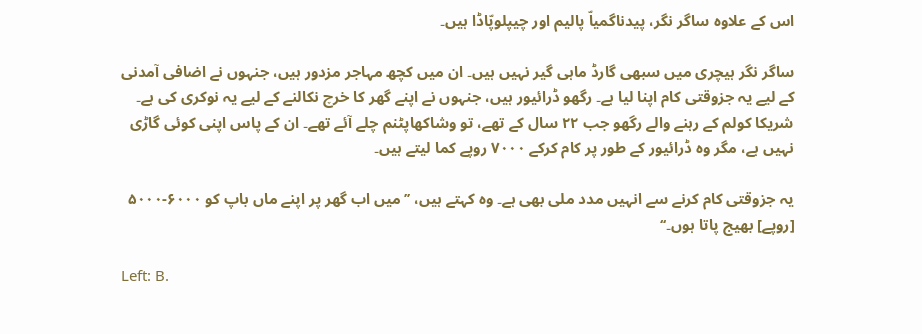اس کے علاوہ ساگر نگر، پیدناگمیاّ پالیم اور چیپلوپّاڈا ہیں۔

ساگر نگر ہیچری میں سبھی گارڈ ماہی گیر نہیں ہیں۔ ان میں کچھ مہاجر مزدور ہیں، جنہوں نے اضافی آمدنی کے لیے یہ جزوقتی کام اپنا لیا ہے۔ رگھو ڈرائیور ہیں، جنہوں نے اپنے گھر کا خرچ نکالنے کے لیے یہ نوکری کی ہے۔ شریکا کولم کے رہنے والے رگھو جب ۲۲ سال کے تھے، تو وشاکھاپٹنم چلے آئے تھے۔ ان کے پاس اپنی کوئی گاڑی نہیں ہے، مگر وہ ڈرائیور کے طور پر کام کرکے ۷۰۰۰ روپے کما لیتے ہیں۔

یہ جزوقتی کام کرنے سے انہیں مدد ملی بھی ہے۔ وہ کہتے ہیں، ’’میں اب گھر پر اپنے ماں باپ کو ۶۰۰۰-۵۰۰۰ [روپے] بھیج پاتا ہوں۔‘‘

Left: B.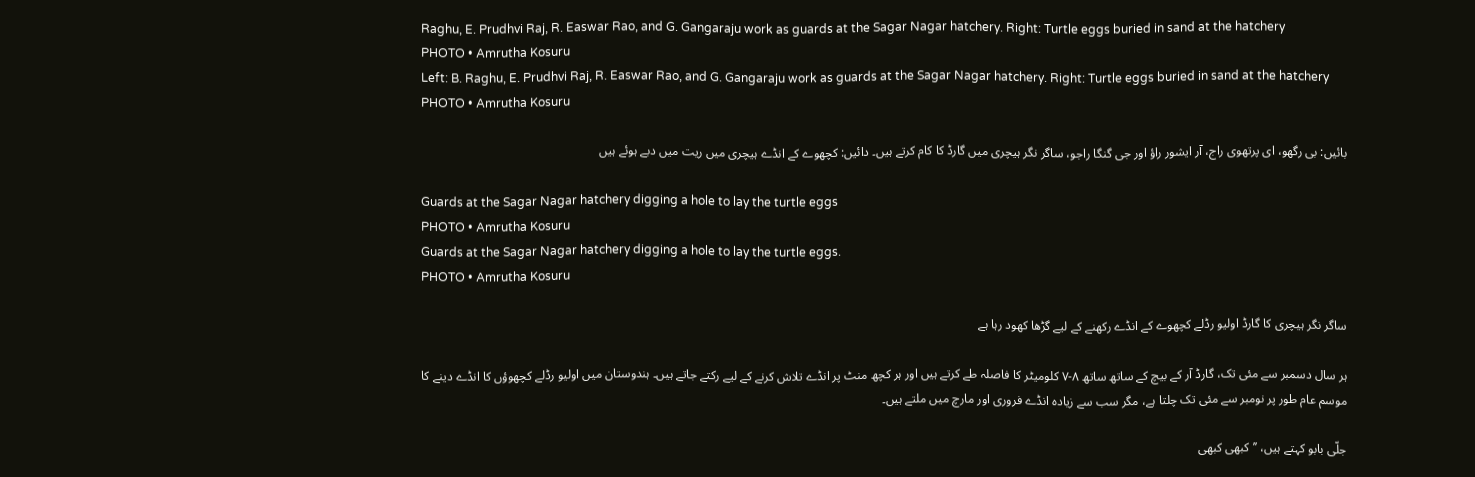Raghu, E. Prudhvi Raj, R. Easwar Rao, and G. Gangaraju work as guards at the Sagar Nagar hatchery. Right: Turtle eggs buried in sand at the hatchery
PHOTO • Amrutha Kosuru
Left: B. Raghu, E. Prudhvi Raj, R. Easwar Rao, and G. Gangaraju work as guards at the Sagar Nagar hatchery. Right: Turtle eggs buried in sand at the hatchery
PHOTO • Amrutha Kosuru

بائیں: بی رگھو، ای پرتھوی راج، آر ایشور راؤ اور جی گنگا راجو، ساگر نگر ہیچری میں گارڈ کا کام کرتے ہیں۔ دائیں: کچھوے کے انڈے ہیچری میں ریت میں دبے ہوئے ہیں

Guards at the Sagar Nagar hatchery digging a hole to lay the turtle eggs
PHOTO • Amrutha Kosuru
Guards at the Sagar Nagar hatchery digging a hole to lay the turtle eggs.
PHOTO • Amrutha Kosuru

ساگر نگر ہیچری کا گارڈ اولیو رڈلے کچھوے کے انڈے رکھنے کے لیے گڑھا کھود رہا ہے

ہر سال دسمبر سے مئی تک، گارڈ آر کے بیچ کے ساتھ ساتھ ۸-۷ کلومیٹر کا فاصلہ طے کرتے ہیں اور ہر کچھ منٹ پر انڈے تلاش کرنے کے لیے رکتے جاتے ہیں۔ ہندوستان میں اولیو رڈلے کچھوؤں کا انڈے دینے کا موسم عام طور پر نومبر سے مئی تک چلتا ہے، مگر سب سے زیادہ انڈے فروری اور مارچ میں ملتے ہیں۔

جلّی بابو کہتے ہیں، ’’کبھی کبھی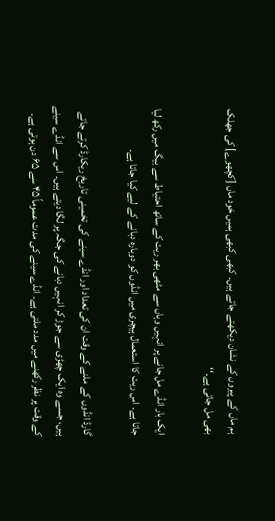ہم ماں کے پیروں کے نشان دیکھتے جاتے ہیں۔ کبھی کبھی ہمیں خود ماں [کچھوے] کی جھلک بھی مل جاتی ہے۔‘‘

ایک بار انڈے مل جانے پر انہیں وہاں سے مٹھی بھر ریت کے ساتھ احتیاط سے بیگ میں رکھ لیا جاتا ہے۔ اس ریت کا استعمال ہیچری میں انڈوں کو دوبارہ دبانے کے لیے کیا جاتا ہے۔

گارڈ انڈوں کے ملنے کے وقت ان کی تعداد اور انڈے سینے کی تخمینی تاریخ ریکارڈ کرتے جاتے ہیں، جسے وہ ایک چھڑی سے جوڑ کر انہیں دبانے کی جگہ پر لگا دیتے ہیں۔ اس سے انڈے سینے کے وقت پر نظر رکھنے میں مدد ملتی ہے۔ انڈے سینے کی مدت عموماً ۴۵ سے ۶۵ دن ہوتی ہے۔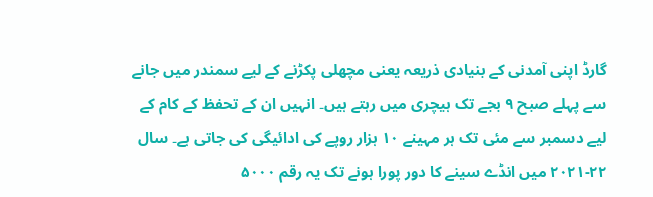گارڈ اپنی آمدنی کے بنیادی ذریعہ یعنی مچھلی پکڑنے کے لیے سمندر میں جانے سے پہلے صبح ۹ بجے تک ہیچری میں رہتے ہیں۔ انہیں ان کے تحفظ کے کام کے لیے دسمبر سے مئی تک ہر مہینے ۱۰ ہزار روپے کی ادائیگی کی جاتی ہے۔ سال ۲۲-۲۰۲۱ میں انڈے سینے کا دور پورا ہونے تک یہ رقم ۵۰۰۰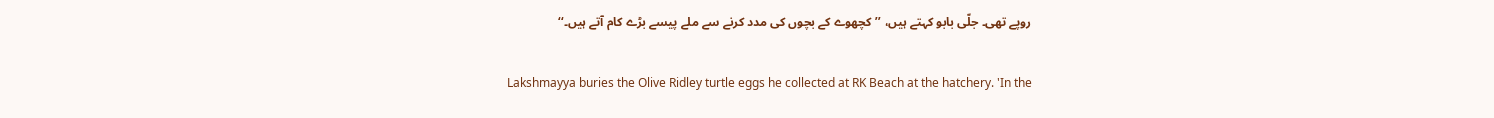روپے تھی۔ جلّی بابو کہتے ہیں، ’’کچھوے کے بچوں کی مدد کرنے سے ملے پیسے بڑے کام آتے ہیں۔‘‘

Lakshmayya buries the Olive Ridley turtle eggs he collected at RK Beach at the hatchery. 'In the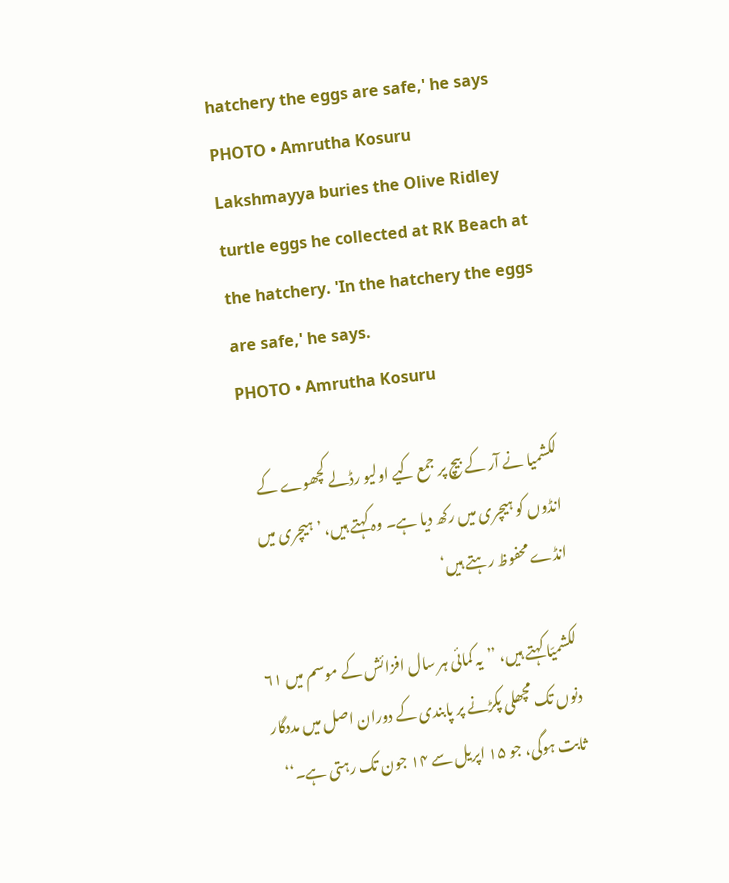hatchery the eggs are safe,' he says
PHOTO • Amrutha Kosuru
Lakshmayya buries the Olive Ridley turtle eggs he collected at RK Beach at the hatchery. 'In the hatchery the eggs are safe,' he says.
PHOTO • Amrutha Kosuru

لکشمیا نے آر کے بیچ پر جمع کیے اولیو رڈلے کچھوے کے انڈوں کو ہیچری میں رکھ دیا ہے۔ وہ کہتے ہیں، ’ہیچری میں انڈے محفوظ رہتے ہیں‘

لکشمیّا کہتے ہیں، ’’یہ کمائی ہر سال افزائش کے موسم میں ۶۱ دنوں تک مچھلی پکڑنے پر پابندی کے دوران اصل میں مددگار ثابت ہوگی، جو ۱۵ اپریل سے ۱۴ جون تک رہتی ہے۔‘‘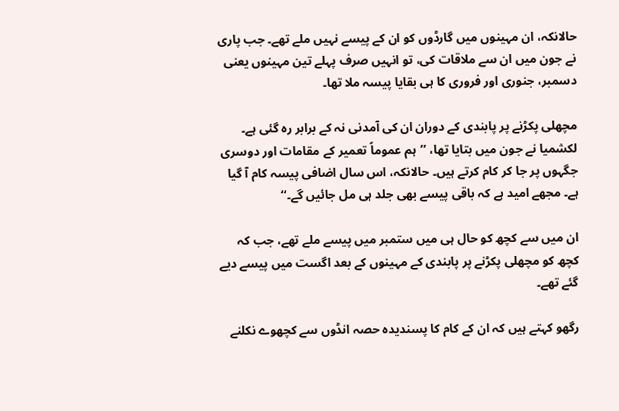حالانکہ، ان مہینوں میں گارڈوں کو ان کے پیسے نہیں ملے تھے۔ جب پاری نے جون میں ان سے ملاقات کی، تو انہیں صرف پہلے تین مہینوں یعنی دسمبر، جنوری اور فروری کا ہی بقایا پیسہ ملا تھا۔

مچھلی پکڑنے پر پابندی کے دوران ان کی آمدنی نہ کے برابر رہ گئی ہے۔ لکشمیا نے جون میں بتایا تھا، ’’ہم عموماً تعمیر کے مقامات اور دوسری جگہوں پر جا کر کام کرتے ہیں۔ حالانکہ، اس سال اضافی پیسہ کام آ گیا ہے۔ مجھے امید ہے کہ باقی پیسے بھی جلد ہی مل جائیں گے۔‘‘

ان میں سے کچھ کو حال ہی میں ستمبر میں پیسے ملے تھے، جب کہ کچھ کو مچھلی پکڑنے پر پابندی کے مہینوں کے بعد اگست میں پیسے دیے گئے تھے۔

رگھو کہتے ہیں کہ ان کے کام کا پسندیدہ حصہ انڈوں سے کچھوے نکلنے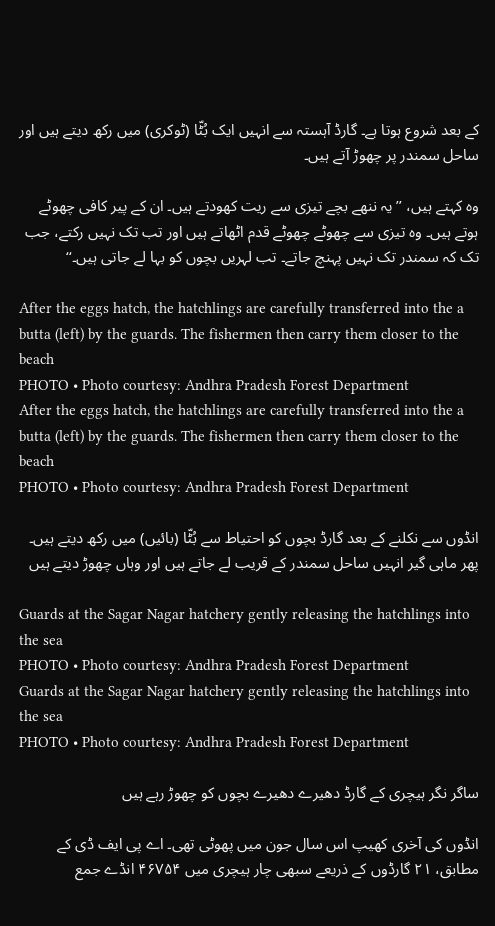کے بعد شروع ہوتا ہے۔ گارڈ آہستہ سے انہیں ایک بُٹّا (ٹوکری) میں رکھ دیتے ہیں اور ساحل سمندر پر چھوڑ آتے ہیں۔

وہ کہتے ہیں، ’’یہ ننھے بچے تیزی سے ریت کھودتے ہیں۔ ان کے پیر کافی چھوٹے ہوتے ہیں۔ وہ تیزی سے چھوٹے چھوٹے قدم اٹھاتے ہیں اور تب تک نہیں رکتے، جب تک کہ سمندر تک نہیں پہنچ جاتے۔ تب لہریں بچوں کو بہا لے جاتی ہیں۔‘‘

After the eggs hatch, the hatchlings are carefully transferred into the a butta (left) by the guards. The fishermen then carry them closer to the beach
PHOTO • Photo courtesy: Andhra Pradesh Forest Department
After the eggs hatch, the hatchlings are carefully transferred into the a butta (left) by the guards. The fishermen then carry them closer to the beach
PHOTO • Photo courtesy: Andhra Pradesh Forest Department

انڈوں سے نکلنے کے بعد گارڈ بچوں کو احتیاط سے بُٹّا (بائیں) میں رکھ دیتے ہیں۔ پھر ماہی گیر انہیں ساحل سمندر کے قریب لے جاتے ہیں اور وہاں چھوڑ دیتے ہیں

Guards at the Sagar Nagar hatchery gently releasing the hatchlings into the sea
PHOTO • Photo courtesy: Andhra Pradesh Forest Department
Guards at the Sagar Nagar hatchery gently releasing the hatchlings into the sea
PHOTO • Photo courtesy: Andhra Pradesh Forest Department

ساگر نگر ہیچری کے گارڈ دھیرے دھیرے بچوں کو چھوڑ رہے ہیں

انڈوں کی آخری کھیپ اس سال جون میں پھوٹی تھی۔ اے پی ایف ڈی کے مطابق، ۲۱ گارڈوں کے ذریعے سبھی چار ہیچری میں ۴۶۷۵۴ انڈے جمع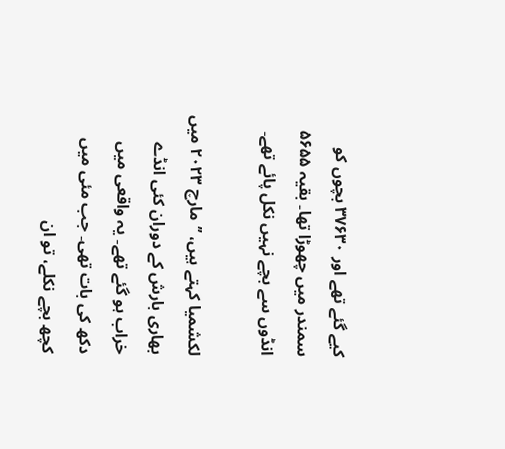کیے گئے تھے اور ۳۷۶۳۰ بچوں کو سمندر میں چھوڑا تھا۔ بقیہ ۵۶۵۵ انڈوں سے بچے نہیں نکل پائے تھے۔

لکشمیا کہتے ہیں، ’’مارچ ۲۰۲۳ میں بھاری بارش کے دوران کئی انڈے خراب ہو گئے تھے۔ یہ واقعی میں دکھ کی بات تھی۔ جب مئی میں کچھ بچے نکلے، تو ان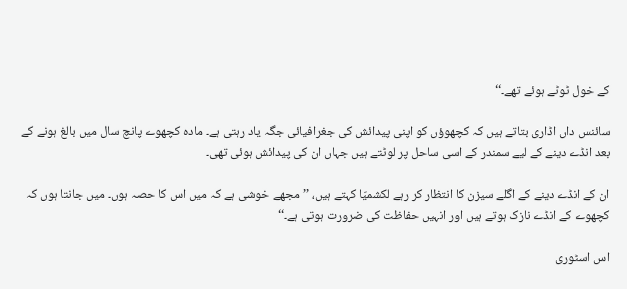کے خول ٹوٹے ہوئے تھے۔‘‘

سائنس داں اڈاری بتاتے ہیں کہ کچھوؤں کو اپنی پیدائش کی جغرافیائی جگہ یاد رہتی ہے۔ مادہ کچھوے پانچ سال میں بالغ ہونے کے بعد انڈے دینے کے لیے سمندر کے اسی ساحل پر لوٹتے ہیں جہاں ان کی پیدائش ہوئی تھی۔

ان کے انڈے دینے کے اگلے سیزن کا انتظار کر رہے لکشمیّا کہتے ہیں، ’’مجھے خوشی ہے کہ میں اس کا حصہ ہوں۔ میں جانتا ہوں کہ کچھوے کے انڈے نازک ہوتے ہیں اور انہیں حفاظت کی ضرورت ہوتی ہے۔‘‘

اس اسٹوری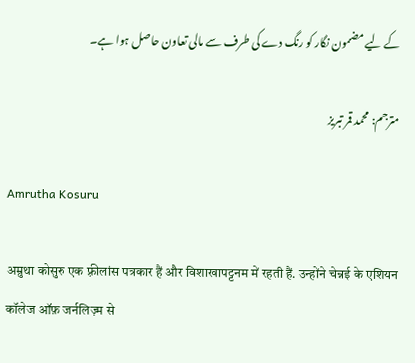کے لیے مضمون نگار کو رنگ دے کی طرف سے مالی تعاون حاصل ہوا ہے۔

مترجم: محمد قمر تبریز

Amrutha Kosuru

अम्रुथा कोसुरु एक फ़्रीलांस पत्रकार हैं और विशाखापट्टनम में रहती हैं. उन्होंने चेन्नई के एशियन कॉलेज ऑफ़ जर्नलिज़्म से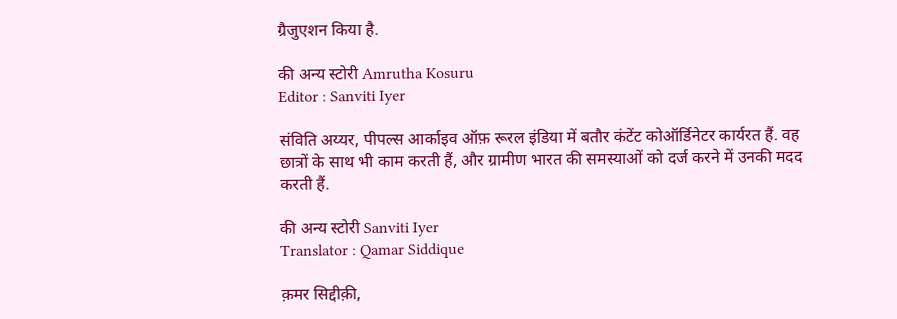ग्रैजुएशन किया है.

की अन्य स्टोरी Amrutha Kosuru
Editor : Sanviti Iyer

संविति अय्यर, पीपल्स आर्काइव ऑफ़ रूरल इंडिया में बतौर कंटेंट कोऑर्डिनेटर कार्यरत हैं. वह छात्रों के साथ भी काम करती हैं, और ग्रामीण भारत की समस्याओं को दर्ज करने में उनकी मदद करती हैं.

की अन्य स्टोरी Sanviti Iyer
Translator : Qamar Siddique

क़मर सिद्दीक़ी,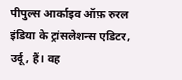पीपुल्स आर्काइव ऑफ़ रुरल इंडिया के ट्रांसलेशन्स एडिटर, उर्दू, हैं। वह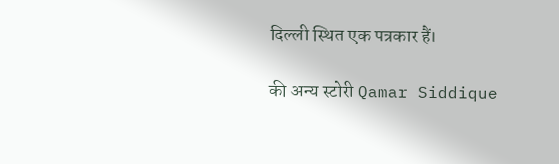दिल्ली स्थित एक पत्रकार हैं।

की अन्य स्टोरी Qamar Siddique